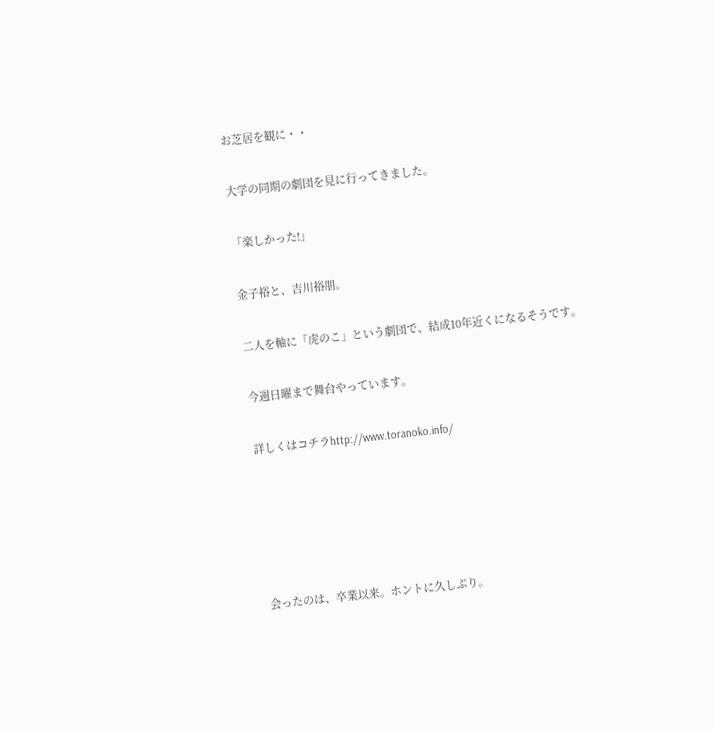お芝居を観に・・

大学の同期の劇団を見に行ってきました。

「楽しかった!」

金子裕と、吉川裕朋。

二人を軸に「虎のこ」という劇団で、結成10年近くになるそうです。

今週日曜まで舞台やっています。

詳しくはコチラhttp://www.toranoko.info/





会ったのは、卒業以来。ホントに久しぶり。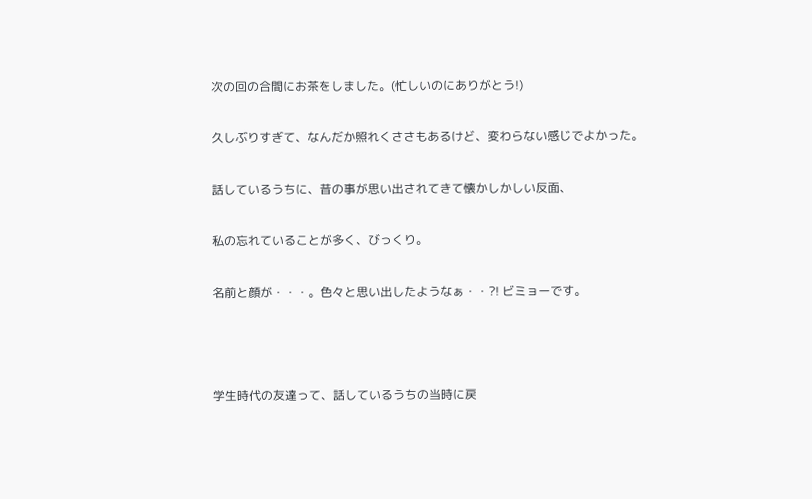次の回の合間にお茶をしました。(忙しいのにありがとう!)

久しぶりすぎて、なんだか照れくささもあるけど、変わらない感じでよかった。

話しているうちに、昔の事が思い出されてきて懐かしかしい反面、

私の忘れていることが多く、びっくり。

名前と顔が・・・。色々と思い出したようなぁ・・?! ビミョーです。



学生時代の友達って、話しているうちの当時に戻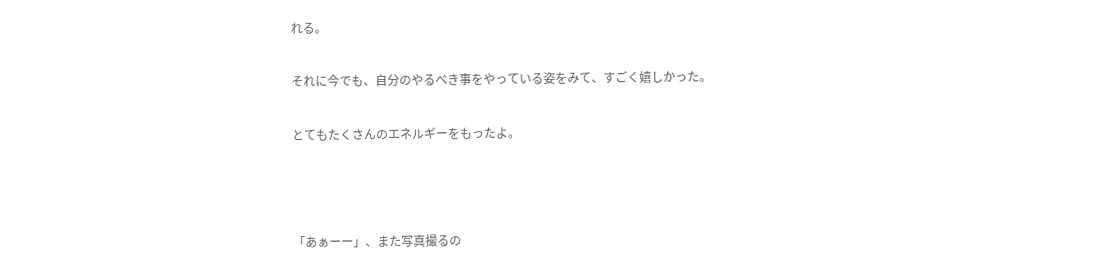れる。

それに今でも、自分のやるべき事をやっている姿をみて、すごく嬉しかった。

とてもたくさんのエネルギーをもったよ。



「あぁーー」、また写真撮るの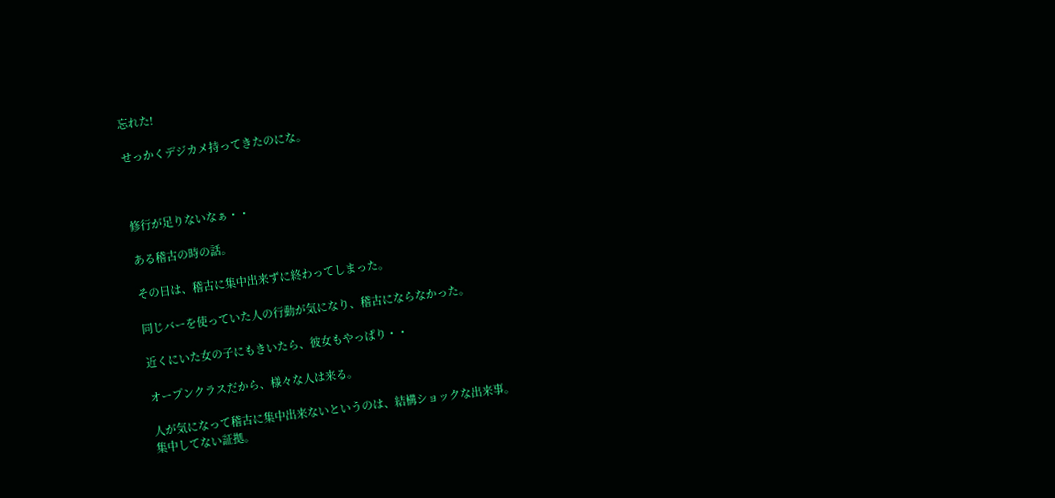忘れた!

せっかくデジカメ持ってきたのにな。



修行が足りないなぁ・・

ある稽古の時の話。

その日は、稽古に集中出来ずに終わってしまった。

同じバーを使っていた人の行動が気になり、稽古にならなかった。

近くにいた女の子にもきいたら、彼女もやっぱり・・

オープンクラスだから、様々な人は来る。

人が気になって稽古に集中出来ないというのは、結構ショックな出来事。
集中してない証拠。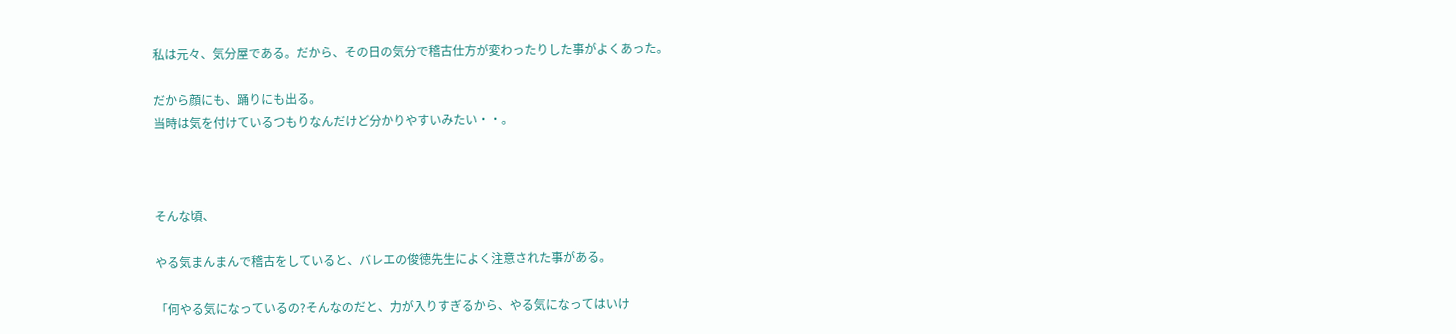私は元々、気分屋である。だから、その日の気分で稽古仕方が変わったりした事がよくあった。

だから顔にも、踊りにも出る。
当時は気を付けているつもりなんだけど分かりやすいみたい・・。



そんな頃、

やる気まんまんで稽古をしていると、バレエの俊徳先生によく注意された事がある。

「何やる気になっているの?そんなのだと、力が入りすぎるから、やる気になってはいけ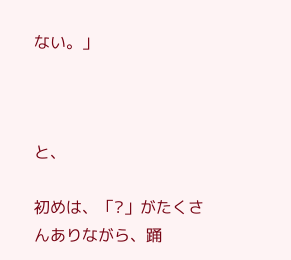ない。」



と、

初めは、「?」がたくさんありながら、踊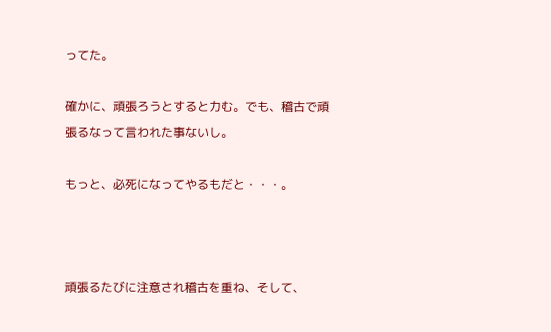ってた。

確かに、頑張ろうとすると力む。でも、稽古で頑張るなって言われた事ないし。

もっと、必死になってやるもだと・・・。



頑張るたびに注意され稽古を重ね、そして、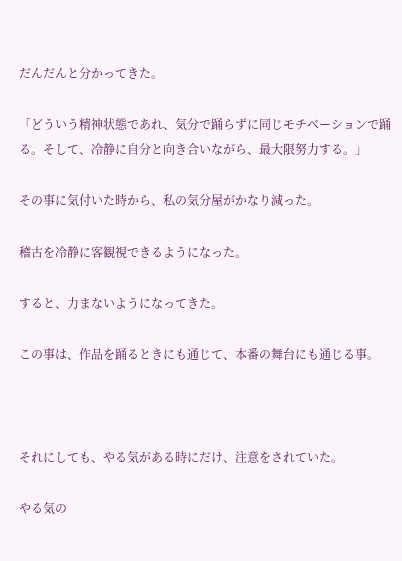だんだんと分かってきた。

「どういう精神状態であれ、気分で踊らずに同じモチベーションで踊る。そして、冷静に自分と向き合いながら、最大限努力する。」

その事に気付いた時から、私の気分屋がかなり減った。

稽古を冷静に客観視できるようになった。

すると、力まないようになってきた。

この事は、作品を踊るときにも通じて、本番の舞台にも通じる事。



それにしても、やる気がある時にだけ、注意をされていた。

やる気の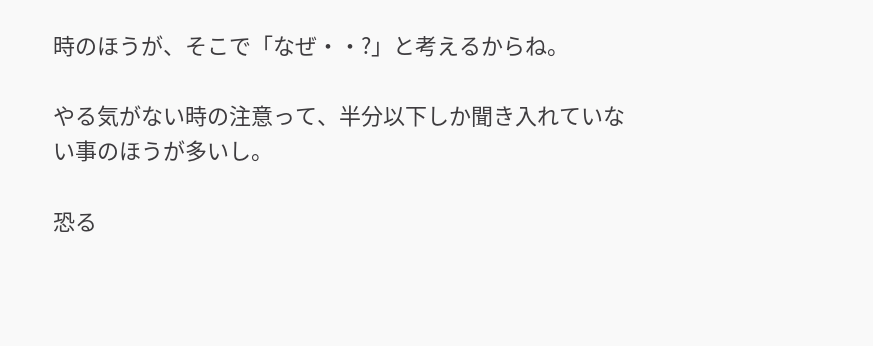時のほうが、そこで「なぜ・・?」と考えるからね。

やる気がない時の注意って、半分以下しか聞き入れていない事のほうが多いし。

恐る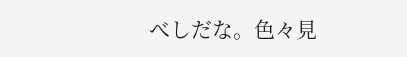べしだな。色々見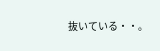抜いている・・。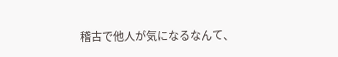稽古で他人が気になるなんて、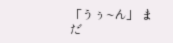「うぅ~ん」 まだ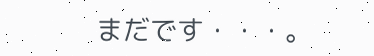まだです・・・。